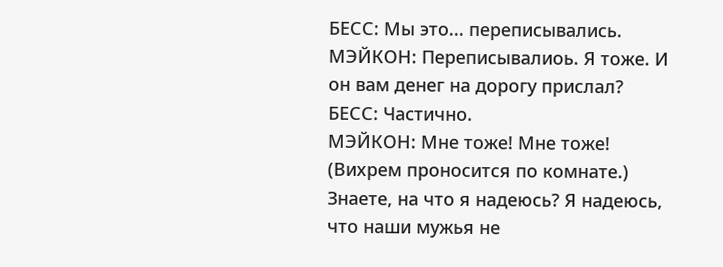БЕСС: Мы это... переписывались.
МЭЙКОН: Переписывалиоь. Я тоже. И он вам денег на дорогу прислал?
БЕСС: Частично.
МЭЙКОН: Мне тоже! Мне тоже! (Вихрем проносится по комнате.) Знаете, на что я надеюсь? Я надеюсь, что наши мужья не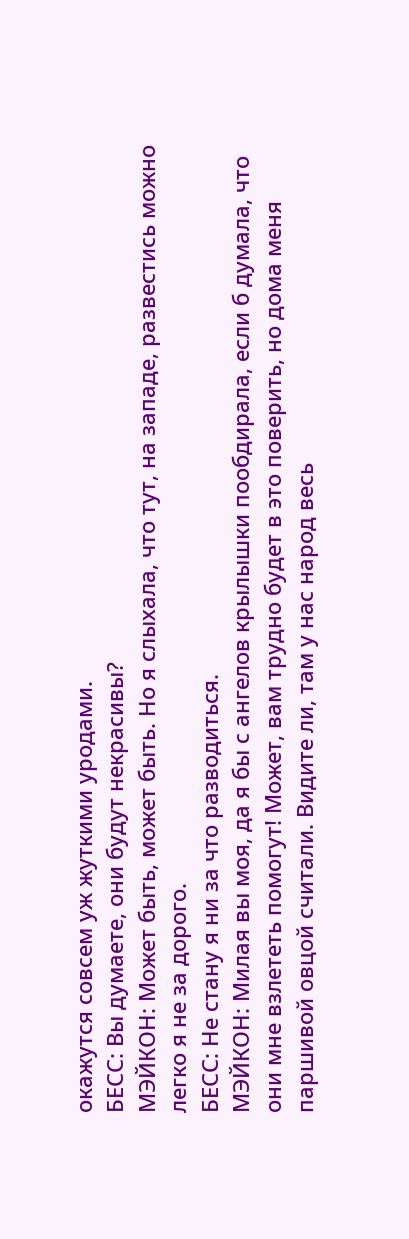окажутся совсем уж жуткими уродами.
БЕСС: Вы думаете, они будут некрасивы?
МЭЙКОН: Может быть, может быть. Но я слыхала, что тут, на западе, развестись можно легко я не за дорого.
БЕСС: Не стану я ни за что разводиться.
МЭЙКОН: Милая вы моя, да я бы с ангелов крылышки пообдирала, если б думала, что они мне взлететь помогут! Может, вам трудно будет в это поверить, но дома меня паршивой овцой считали. Видите ли, там у нас народ весь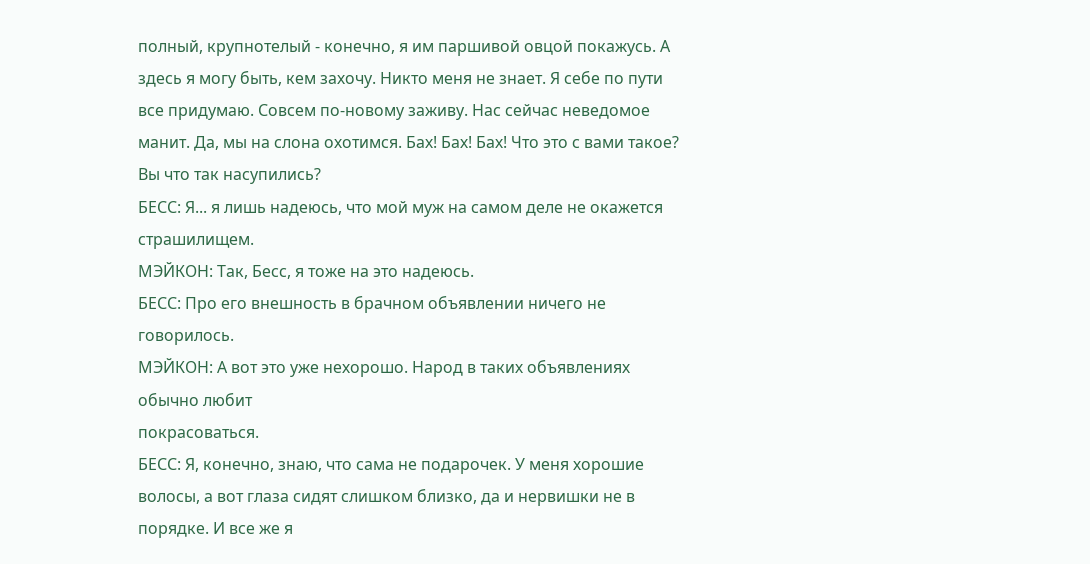полный, крупнотелый - конечно, я им паршивой овцой покажусь. А здесь я могу быть, кем захочу. Никто меня не знает. Я себе по пути все придумаю. Совсем по-новому заживу. Нас сейчас неведомое манит. Да, мы на слона охотимся. Бах! Бах! Бах! Что это с вами такое? Вы что так насупились?
БЕСС: Я... я лишь надеюсь, что мой муж на самом деле не окажется страшилищем.
МЭЙКОН: Так, Бесс, я тоже на это надеюсь.
БЕСС: Про его внешность в брачном объявлении ничего не говорилось.
МЭЙКОН: А вот это уже нехорошо. Народ в таких объявлениях обычно любит
покрасоваться.
БЕСС: Я, конечно, знаю, что сама не подарочек. У меня хорошие волосы, а вот глаза сидят слишком близко, да и нервишки не в порядке. И все же я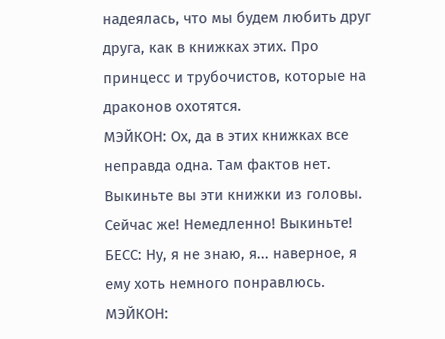надеялась, что мы будем любить друг друга, как в книжках этих. Про принцесс и трубочистов, которые на драконов охотятся.
МЭЙКОН: Ох, да в этих книжках все неправда одна. Там фактов нет. Выкиньте вы эти книжки из головы. Сейчас же! Немедленно! Выкиньте!
БЕСС: Ну, я не знаю, я... наверное, я ему хоть немного понравлюсь.
МЭЙКОН: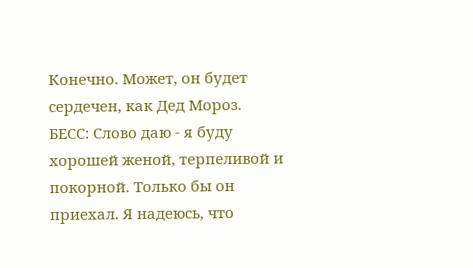Конечно. Может, он будет сердечен, как Дед Мороз.
БЕСС: Слово даю - я буду хорошей женой, терпеливой и покорной. Только бы он приехал. Я надеюсь, что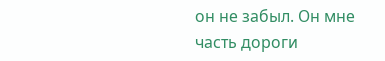он не забыл. Он мне часть дороги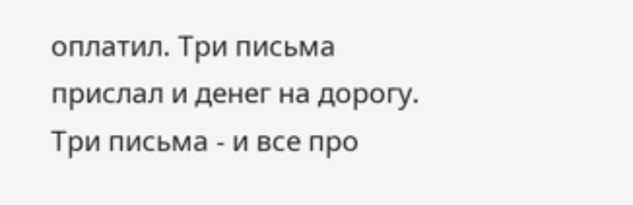оплатил. Три письма прислал и денег на дорогу. Три письма - и все про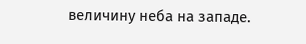величину неба на западе.